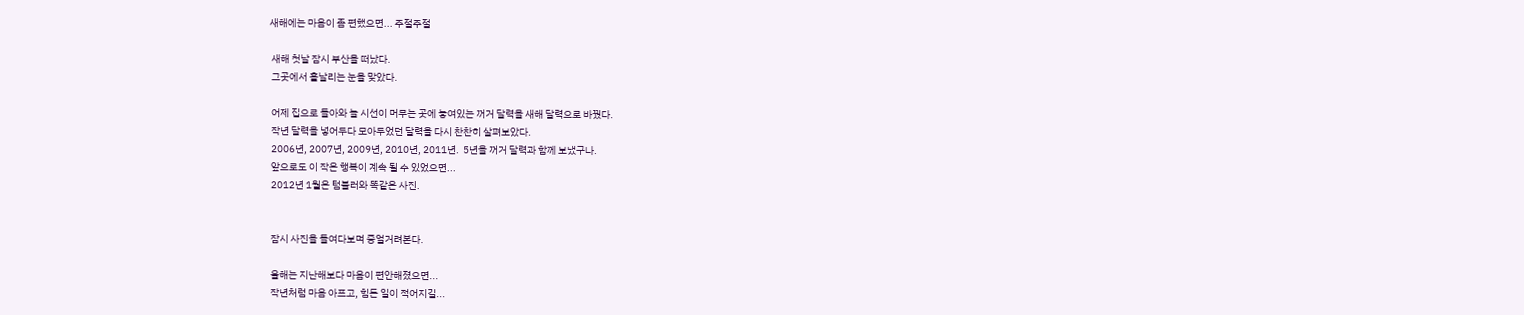새해에는 마음이 좀 편했으면... 주절주절

 새해 첫날 잠시 부산을 떠났다.
 그곳에서 흩날리는 눈을 맞았다.

 어제 집으로 돌아와 늘 시선이 머무는 곳에 놓여있는 꺼거 달력을 새해 달력으로 바꿨다.
 작년 달력을 넣어두다 모아두었던 달력을 다시 찬찬히 살펴보았다.
 2006년, 2007년, 2009년, 2010년, 2011년.  5년을 꺼거 달력과 함께 보냈구나.
 앞으로도 이 작은 행복이 계속 될 수 있었으면...
 2012년 1월은 텀블러와 똑같은 사진.


 잠시 사진을 들여다보며 중얼거려본다.

 올해는 지난해보다 마음이 편안해졌으면...
 작년처럼 마음 아프고, 힘든 일이 적어지길...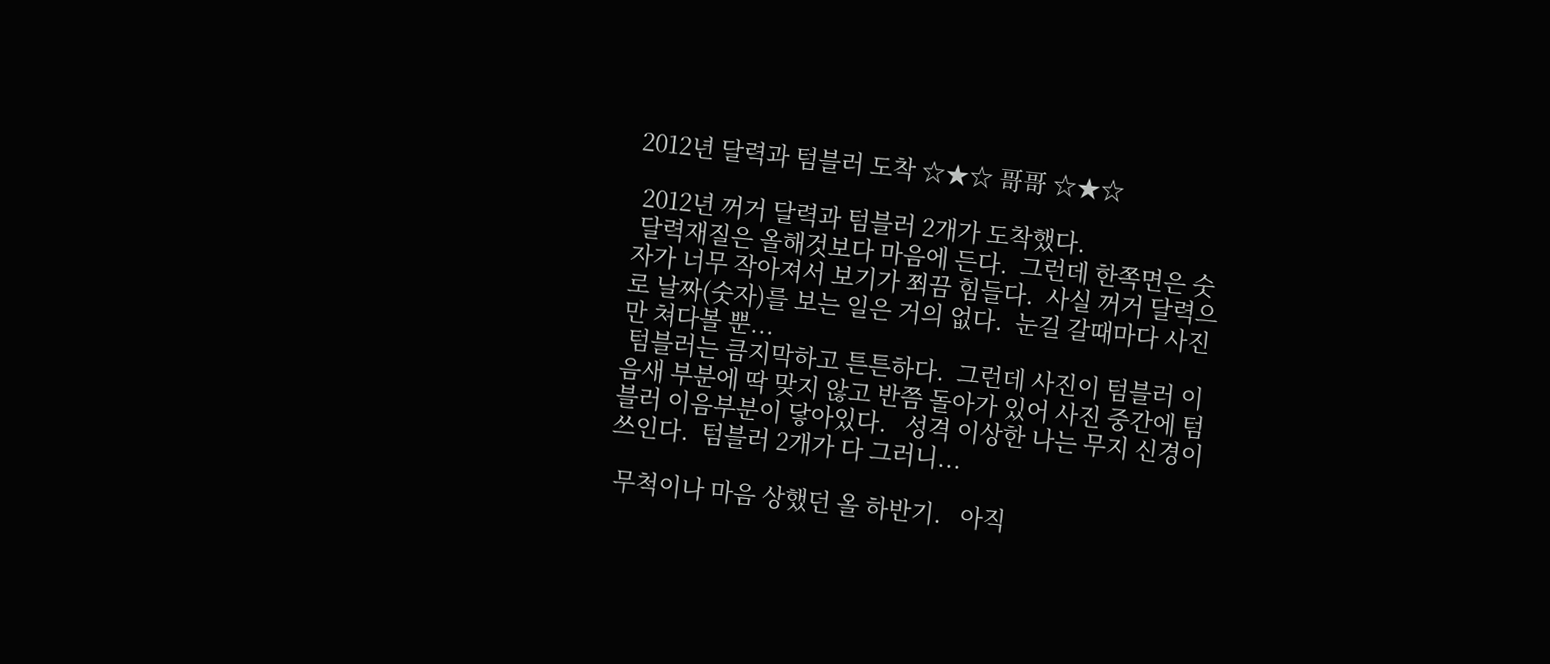2012년 달력과 텀블러 도착 ☆★☆ 哥哥 ☆★☆

 2012년 꺼거 달력과 텀블러 2개가 도착했다.
 달력재질은 올해것보다 마음에 든다.  그런데 한쪽면은 숫자가 너무 작아져서 보기가 쬐끔 힘들다.  사실 꺼거 달력으로 날짜(숫자)를 보는 일은 거의 없다.  눈길 갈때마다 사진만 쳐다볼 뿐...
 텀블러는 큼지막하고 튼튼하다.  그런데 사진이 텀블러 이음새 부분에 딱 맞지 않고 반쯤 돌아가 있어 사진 중간에 텀블러 이음부분이 닿아있다.   성격 이상한 나는 무지 신경이 쓰인다.  텀블러 2개가 다 그러니...

 무척이나 마음 상했던 올 하반기.   아직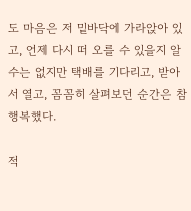도 마음은 저 밑바닥에 가라앉아 있고, 언제 다시 떠 오를 수 있을지 알 수는 없지만 택배를 기다리고, 받아서 열고, 꼼꼼히 살펴보던 순간은 참 행복했다.

적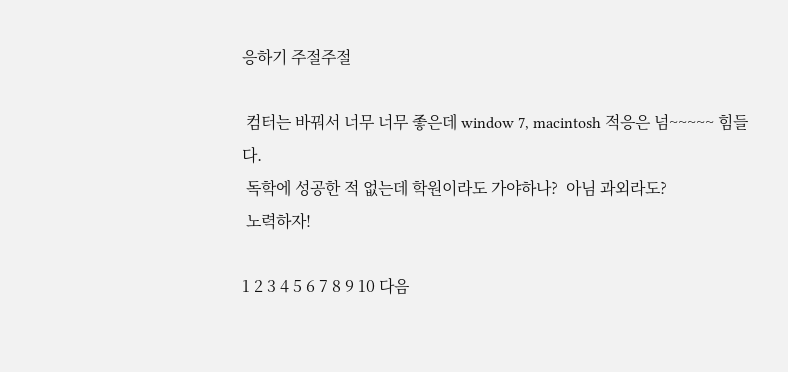응하기 주절주절

 컴터는 바꿔서 너무 너무 좋은데 window 7, macintosh 적응은 넘~~~~~ 힘들다.
 독학에 성공한 적 없는데 학원이라도 가야하나?  아님 과외라도?
 노력하자!

1 2 3 4 5 6 7 8 9 10 다음